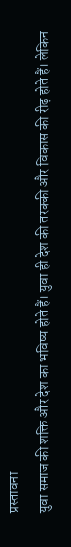प्रस्तावना
युवा समाज की शक्ति और देश का भविष्य होते हैं। युवा ही देश की तरक्की और विकास की रीढ़ होते हैं। लेकिन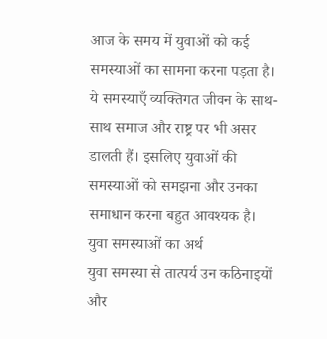आज के समय में युवाओं को कई समस्याओं का सामना करना पड़ता है। ये समस्याएँ व्यक्तिगत जीवन के साथ-साथ समाज और राष्ट्र पर भी असर डालती हैं। इसलिए युवाओं की समस्याओं को समझना और उनका समाधान करना बहुत आवश्यक है।
युवा समस्याओं का अर्थ
युवा समस्या से तात्पर्य उन कठिनाइयों और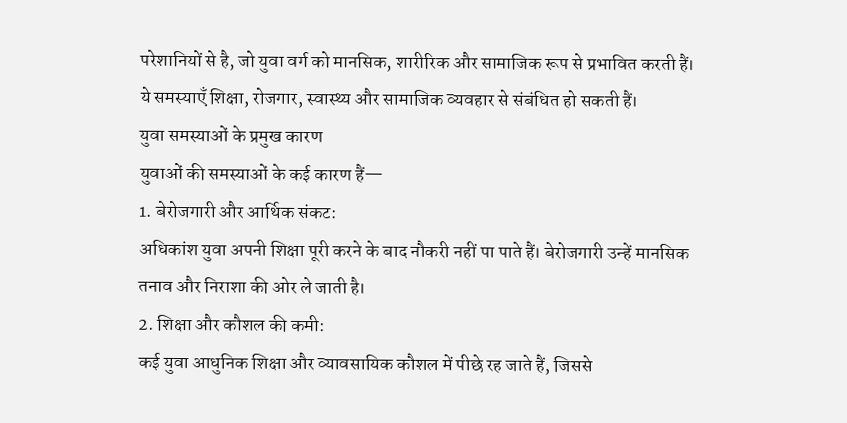परेशानियों से है, जो युवा वर्ग को मानसिक, शारीरिक और सामाजिक रूप से प्रभावित करती हैं। ये समस्याएँ शिक्षा, रोजगार, स्वास्थ्य और सामाजिक व्यवहार से संबंधित हो सकती हैं।
युवा समस्याओं के प्रमुख कारण
युवाओं की समस्याओं के कई कारण हैं—
1. बेरोजगारी और आर्थिक संकट:
अधिकांश युवा अपनी शिक्षा पूरी करने के बाद नौकरी नहीं पा पाते हैं। बेरोजगारी उन्हें मानसिक तनाव और निराशा की ओर ले जाती है।
2. शिक्षा और कौशल की कमी:
कई युवा आधुनिक शिक्षा और व्यावसायिक कौशल में पीछे रह जाते हैं, जिससे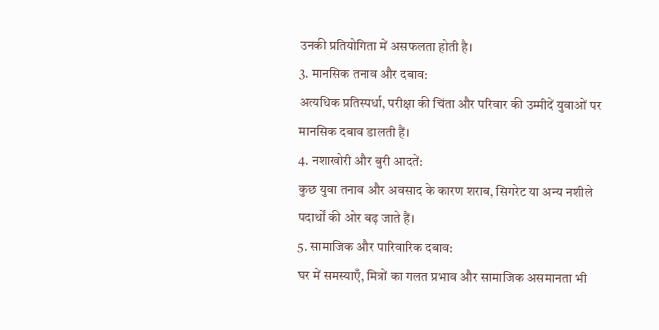उनकी प्रतियोगिता में असफलता होती है।
3. मानसिक तनाव और दबाव:
अत्यधिक प्रतिस्पर्धा, परीक्षा की चिंता और परिवार की उम्मीदें युवाओं पर मानसिक दबाव डालती हैं।
4. नशाखोरी और बुरी आदतें:
कुछ युवा तनाव और अवसाद के कारण शराब, सिगरेट या अन्य नशीले पदार्थों की ओर बढ़ जाते हैं।
5. सामाजिक और पारिवारिक दबाव:
घर में समस्याएँ, मित्रों का गलत प्रभाव और सामाजिक असमानता भी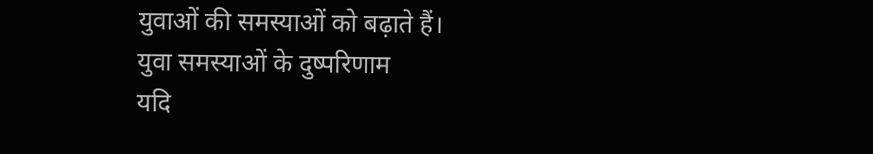युवाओं की समस्याओं को बढ़ाते हैं।
युवा समस्याओं के दुष्परिणाम
यदि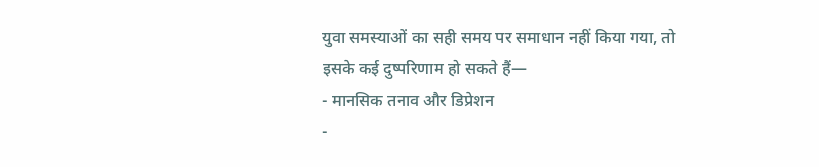युवा समस्याओं का सही समय पर समाधान नहीं किया गया, तो इसके कई दुष्परिणाम हो सकते हैं—
- मानसिक तनाव और डिप्रेशन
-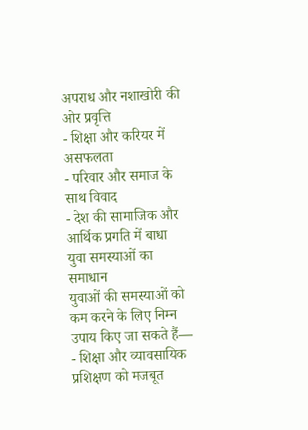अपराध और नशाखोरी की ओर प्रवृत्ति
- शिक्षा और करियर में असफलता
- परिवार और समाज के साथ विवाद
- देश की सामाजिक और आर्थिक प्रगति में बाधा
युवा समस्याओं का समाधान
युवाओं की समस्याओं को कम करने के लिए निम्न उपाय किए जा सकते हैं—
- शिक्षा और व्यावसायिक प्रशिक्षण को मजबूत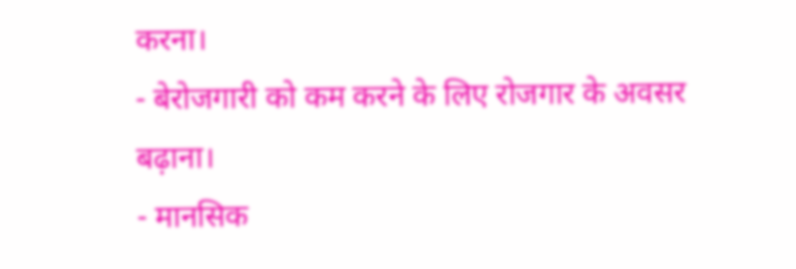करना।
- बेरोजगारी को कम करने के लिए रोजगार के अवसर बढ़ाना।
- मानसिक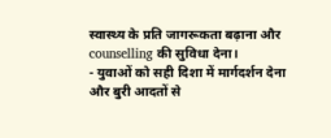स्वास्थ्य के प्रति जागरूकता बढ़ाना और counselling की सुविधा देना।
- युवाओं को सही दिशा में मार्गदर्शन देना और बुरी आदतों से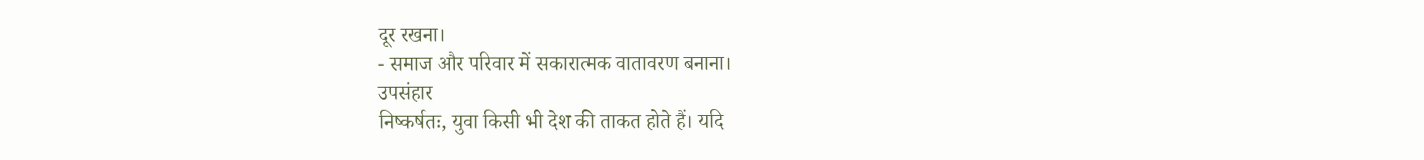दूर रखना।
- समाज और परिवार में सकारात्मक वातावरण बनाना।
उपसंहार
निष्कर्षतः, युवा किसी भी देश की ताकत होते हैं। यदि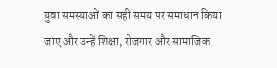युवा समस्याओं का सही समय पर समाधान किया जाए और उन्हें शिक्षा, रोजगार और सामाजिक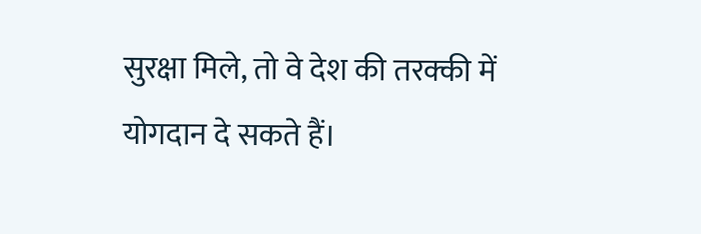सुरक्षा मिले, तो वे देश की तरक्की में योगदान दे सकते हैं।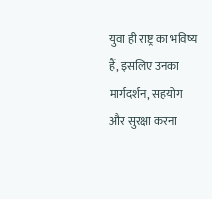युवा ही राष्ट्र का भविष्य हैं, इसलिए उनका मार्गदर्शन, सहयोग और सुरक्षा करना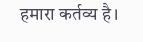हमारा कर्तव्य है।